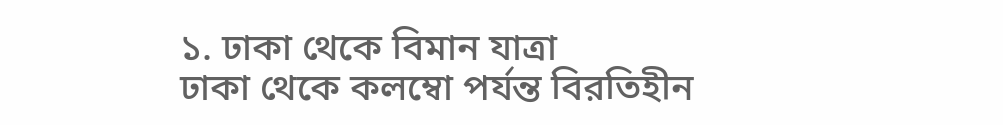১. ঢাকা থেকে বিমান যাত্রা
ঢাকা থেকে কলম্বো পর্যন্ত বিরতিহীন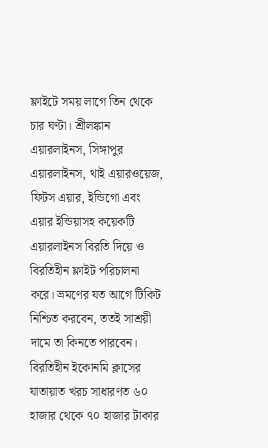ফ্লাইটে সময় লাগে তিন থেকে চার ঘণ্টা। শ্রীলঙ্কান এয়ারলাইনস, সিঙ্গাপুর এয়ারলাইনস, থাই এয়ারওয়েজ, ফিটস এয়ার, ইন্ডিগো এবং এয়ার ইন্ডিয়াসহ কয়েকটি এয়ারলাইনস বিরতি দিয়ে ও বিরতিহীন ফ্লাইট পরিচালনা করে। ভ্রমণের যত আগে টিকিট নিশ্চিত করবেন, ততই সাশ্রয়ী দামে তা কিনতে পারবেন। বিরতিহীন ইকোনমি ক্লাসের যাতায়াত খরচ সাধারণত ৬০ হাজার থেকে ৭০ হাজার টাকার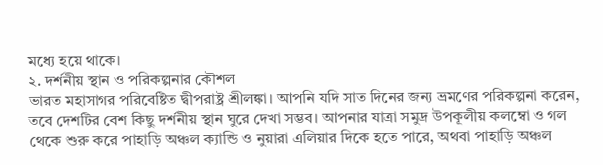মধ্যে হয়ে থাকে।
২. দর্শনীয় স্থান ও পরিকল্পনার কৌশল
ভারত মহাসাগর পরিবেষ্টিত দ্বীপরাষ্ট্র শ্রীলঙ্কা। আপনি যদি সাত দিনের জন্য ভ্রমণের পরিকল্পনা করেন, তবে দেশটির বেশ কিছু দর্শনীয় স্থান ঘুরে দেখা সম্ভব। আপনার যাত্রা সমুদ্র উপকূলীয় কলম্বো ও গল থেকে শুরু করে পাহাড়ি অঞ্চল ক্যান্ডি ও নুয়ারা এলিয়ার দিকে হতে পারে, অথবা পাহাড়ি অঞ্চল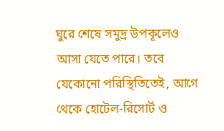ঘুরে শেষে সমুদ্র উপকূলেও আসা যেতে পারে। তবে যেকোনো পরিস্থিতিতেই, আগে থেকে হোটেল-রিসোর্ট ও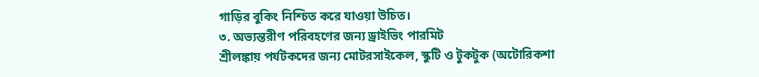গাড়ির বুকিং নিশ্চিত করে যাওয়া উচিত।
৩. অভ্যন্তরীণ পরিবহণের জন্য ড্রাইভিং পারমিট
শ্রীলঙ্কায় পর্যটকদের জন্য মোটরসাইকেল, স্কুটি ও টুকটুক (অটোরিকশা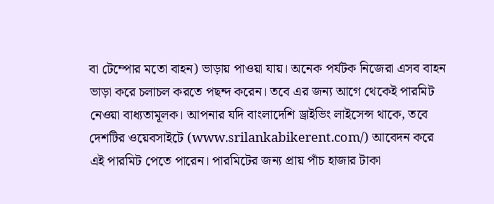বা টেম্পোর মতো বাহন) ভাড়ায় পাওয়া যায়। অনেক পর্যটক নিজেরা এসব বাহন ভাড়া করে চলাচল করতে পছন্দ করেন। তবে এর জন্য আগে থেকেই পারমিট নেওয়া বাধ্যতামূলক। আপনার যদি বাংলাদেশি ড্রাইভিং লাইসেন্স থাকে, তবে দেশটির ওয়েবসাইটে (www.srilankabikerent.com/) আবেদন করে এই পারমিট পেতে পারেন। পারমিটের জন্য প্রায় পাঁচ হাজার টাকা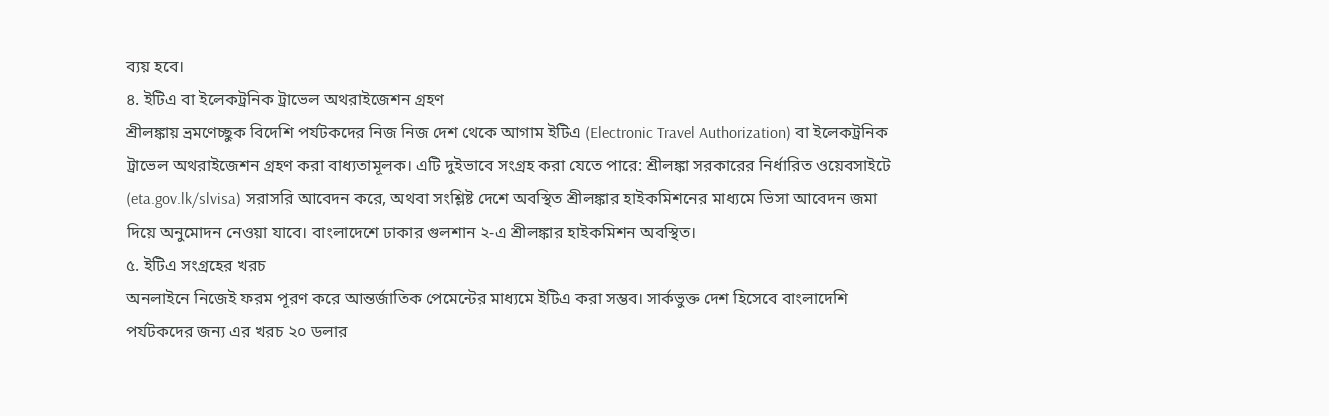ব্যয় হবে।
৪. ইটিএ বা ইলেকট্রনিক ট্রাভেল অথরাইজেশন গ্রহণ
শ্রীলঙ্কায় ভ্রমণেচ্ছুক বিদেশি পর্যটকদের নিজ নিজ দেশ থেকে আগাম ইটিএ (Electronic Travel Authorization) বা ইলেকট্রনিক ট্রাভেল অথরাইজেশন গ্রহণ করা বাধ্যতামূলক। এটি দুইভাবে সংগ্রহ করা যেতে পারে: শ্রীলঙ্কা সরকারের নির্ধারিত ওয়েবসাইটে (eta.gov.lk/slvisa) সরাসরি আবেদন করে, অথবা সংশ্লিষ্ট দেশে অবস্থিত শ্রীলঙ্কার হাইকমিশনের মাধ্যমে ভিসা আবেদন জমা দিয়ে অনুমোদন নেওয়া যাবে। বাংলাদেশে ঢাকার গুলশান ২-এ শ্রীলঙ্কার হাইকমিশন অবস্থিত।
৫. ইটিএ সংগ্রহের খরচ
অনলাইনে নিজেই ফরম পূরণ করে আন্তর্জাতিক পেমেন্টের মাধ্যমে ইটিএ করা সম্ভব। সার্কভুক্ত দেশ হিসেবে বাংলাদেশি পর্যটকদের জন্য এর খরচ ২০ ডলার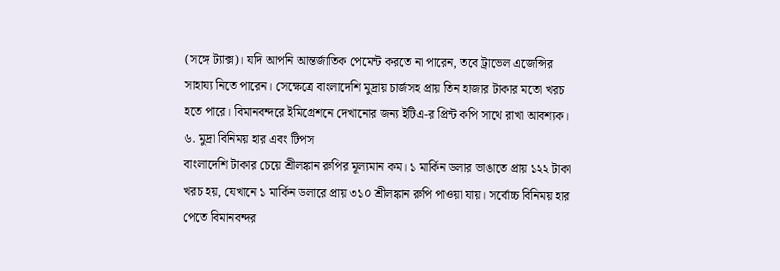(সঙ্গে ট্যাক্স)। যদি আপনি আন্তর্জাতিক পেমেন্ট করতে না পারেন, তবে ট্রাভেল এজেন্সির সাহায্য নিতে পারেন। সেক্ষেত্রে বাংলাদেশি মুদ্রায় চার্জসহ প্রায় তিন হাজার টাকার মতো খরচ হতে পারে। বিমানবন্দরে ইমিগ্রেশনে দেখানোর জন্য ইটিএ-র প্রিন্ট কপি সাথে রাখা আবশ্যক।
৬. মুদ্রা বিনিময় হার এবং টিপস
বাংলাদেশি টাকার চেয়ে শ্রীলঙ্কান রুপির মূল্যমান কম। ১ মার্কিন ডলার ভাঙাতে প্রায় ১২২ টাকা খরচ হয়, যেখানে ১ মার্কিন ডলারে প্রায় ৩১০ শ্রীলঙ্কান রুপি পাওয়া যায়। সর্বোচ্চ বিনিময় হার পেতে বিমানবন্দর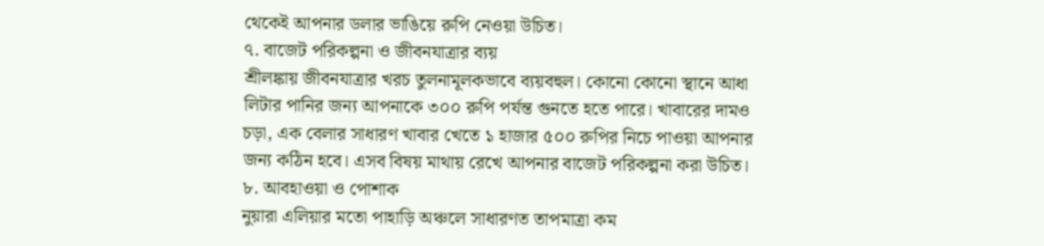থেকেই আপনার ডলার ভাঙিয়ে রুপি নেওয়া উচিত।
৭. বাজেট পরিকল্পনা ও জীবনযাত্রার ব্যয়
শ্রীলঙ্কায় জীবনযাত্রার খরচ তুলনামূলকভাবে ব্যয়বহুল। কোনো কোনো স্থানে আধা লিটার পানির জন্য আপনাকে ৩০০ রুপি পর্যন্ত গুনতে হতে পারে। খাবারের দামও চড়া, এক বেলার সাধারণ খাবার খেতে ১ হাজার ৫০০ রুপির নিচে পাওয়া আপনার জন্য কঠিন হবে। এসব বিষয় মাথায় রেখে আপনার বাজেট পরিকল্পনা করা উচিত।
৮. আবহাওয়া ও পোশাক
নুয়ারা এলিয়ার মতো পাহাড়ি অঞ্চলে সাধারণত তাপমাত্রা কম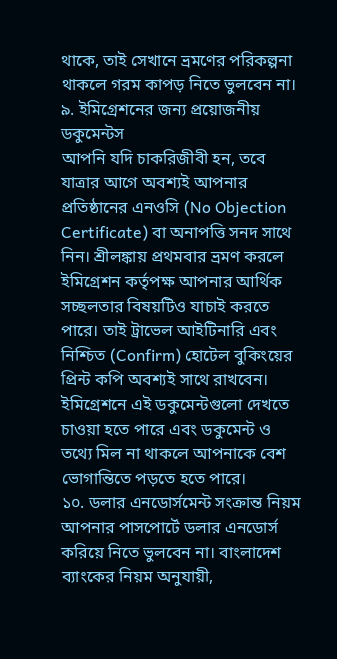থাকে, তাই সেখানে ভ্রমণের পরিকল্পনা থাকলে গরম কাপড় নিতে ভুলবেন না।
৯. ইমিগ্রেশনের জন্য প্রয়োজনীয় ডকুমেন্টস
আপনি যদি চাকরিজীবী হন, তবে যাত্রার আগে অবশ্যই আপনার প্রতিষ্ঠানের এনওসি (No Objection Certificate) বা অনাপত্তি সনদ সাথে নিন। শ্রীলঙ্কায় প্রথমবার ভ্রমণ করলে ইমিগ্রেশন কর্তৃপক্ষ আপনার আর্থিক সচ্ছলতার বিষয়টিও যাচাই করতে পারে। তাই ট্রাভেল আইটিনারি এবং নিশ্চিত (Confirm) হোটেল বুকিংয়ের প্রিন্ট কপি অবশ্যই সাথে রাখবেন। ইমিগ্রেশনে এই ডকুমেন্টগুলো দেখতে চাওয়া হতে পারে এবং ডকুমেন্ট ও তথ্যে মিল না থাকলে আপনাকে বেশ ভোগান্তিতে পড়তে হতে পারে।
১০. ডলার এনডোর্সমেন্ট সংক্রান্ত নিয়ম
আপনার পাসপোর্টে ডলার এনডোর্স করিয়ে নিতে ভুলবেন না। বাংলাদেশ ব্যাংকের নিয়ম অনুযায়ী,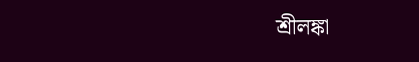শ্রীলঙ্কা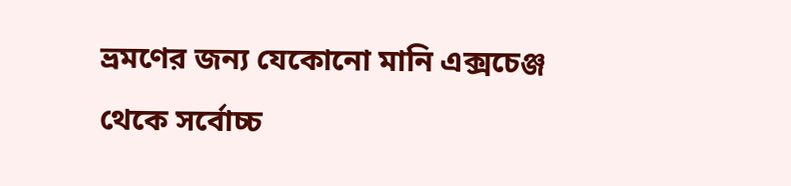ভ্রমণের জন্য যেকোনো মানি এক্সচেঞ্জ থেকে সর্বোচ্চ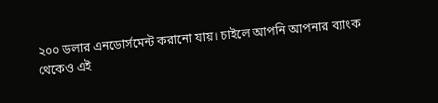২০০ ডলার এনডোর্সমেন্ট করানো যায়। চাইলে আপনি আপনার ব্যাংক থেকেও এই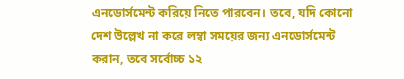এনডোর্সমেন্ট করিয়ে নিতে পারবেন। তবে, যদি কোনো দেশ উল্লেখ না করে লম্বা সময়ের জন্য এনডোর্সমেন্ট করান, তবে সর্বোচ্চ ১২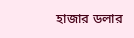হাজার ডলার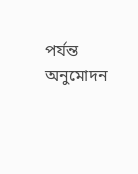পর্যন্ত অনুমোদন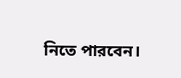নিতে পারবেন।